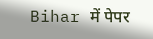Bihar में पेपर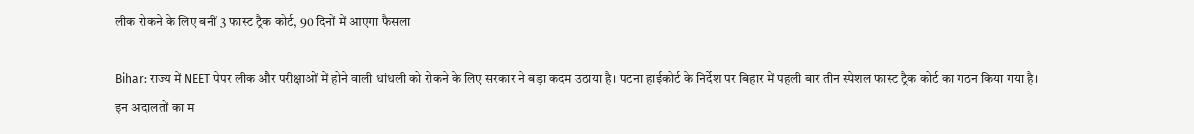लीक रोकने के लिए बनीं 3 फास्ट ट्रैक कोर्ट, 90 दिनों में आएगा फैसला

Bihar: राज्य में NEET पेपर लीक और परीक्षाओं में होने वाली धांधली को रोकने के लिए सरकार ने बड़ा कदम उठाया है। पटना हाईकोर्ट के निर्देश पर बिहार में पहली बार तीन स्पेशल फास्ट ट्रैक कोर्ट का गठन किया गया है। इन अदालतों का म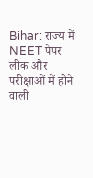Bihar: राज्य में NEET पेपर लीक और परीक्षाओं में होने वाली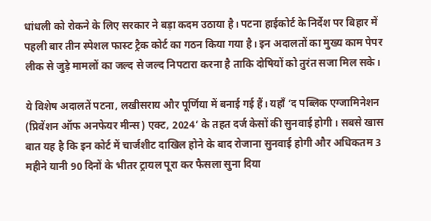धांधली को रोकने के लिए सरकार ने बड़ा कदम उठाया है। पटना हाईकोर्ट के निर्देश पर बिहार में पहली बार तीन स्पेशल फास्ट ट्रैक कोर्ट का गठन किया गया है। इन अदालतों का मुख्य काम पेपर लीक से जुड़े मामलों का जल्द से जल्द निपटारा करना है ताकि दोषियों को तुरंत सजा मिल सके।

ये विशेष अदालतें पटना, लखीसराय और पूर्णिया में बनाई गई हैं। यहाँ ‘द पब्लिक एग्जामिनेशन (प्रिवेंशन ऑफ अनफेयर मीन्स) एक्ट, 2024’ के तहत दर्ज केसों की सुनवाई होगी। सबसे खास बात यह है कि इन कोर्ट में चार्जशीट दाखिल होने के बाद रोजाना सुनवाई होगी और अधिकतम 3 महीने यानी 90 दिनों के भीतर ट्रायल पूरा कर फैसला सुना दिया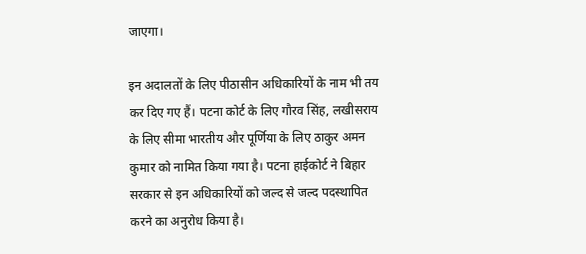जाएगा।

इन अदालतों के लिए पीठासीन अधिकारियों के नाम भी तय कर दिए गए हैं। पटना कोर्ट के लिए गौरव सिंह, लखीसराय के लिए सीमा भारतीय और पूर्णिया के लिए ठाकुर अमन कुमार को नामित किया गया है। पटना हाईकोर्ट ने बिहार सरकार से इन अधिकारियों को जल्द से जल्द पदस्थापित करने का अनुरोध किया है।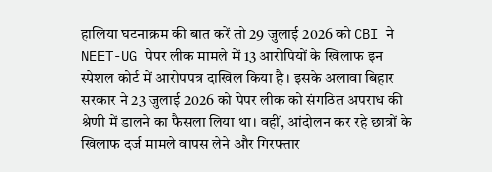हालिया घटनाक्रम की बात करें तो 29 जुलाई 2026 को CBI ने NEET-UG पेपर लीक मामले में 13 आरोपियों के खिलाफ इन स्पेशल कोर्ट में आरोपपत्र दाखिल किया है। इसके अलावा बिहार सरकार ने 23 जुलाई 2026 को पेपर लीक को संगठित अपराध की श्रेणी में डालने का फैसला लिया था। वहीं, आंदोलन कर रहे छात्रों के खिलाफ दर्ज मामले वापस लेने और गिरफ्तार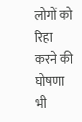लोगों को रिहा करने की घोषणा भी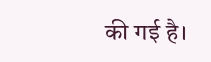की गई है।